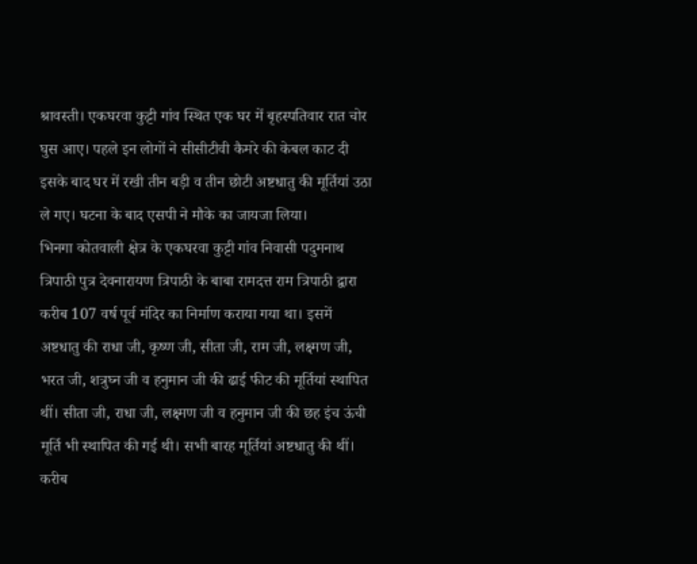श्रावस्ती। एकघरवा कुट्टी गांव स्थित एक घर में बृहस्पतिवार रात चोर घुस आए। पहले इन लोगों ने सीसीटीवी कैमरे की केबल काट दी इसके बाद घर में रखी तीन बड़ी व तीन छोटी अष्टधातु की मूर्तियां उठा ले गए। घटना के बाद एसपी ने मौके का जायजा लिया।
भिनगा कोतवाली क्षेत्र के एकघरवा कुट्टी गांव निवासी पदुमनाथ त्रिपाठी पुत्र देवनारायण त्रिपाठी के बाबा रामदत्त राम त्रिपाठी द्वारा करीब 107 वर्ष पूर्व मंदिर का निर्माण कराया गया था। इसमें अष्टधातु की राधा जी, कृष्ण जी, सीता जी, राम जी, लक्ष्मण जी, भरत जी, शत्रुघ्न जी व हनुमान जी की ढाई फीट की मूर्तियां स्थापित थीं। सीता जी, राधा जी, लक्ष्मण जी व हनुमान जी की छह इंच ऊंची मूर्ति भी स्थापित की गई थी। सभी बारह मूर्तियां अष्टधातु की थीं। करीब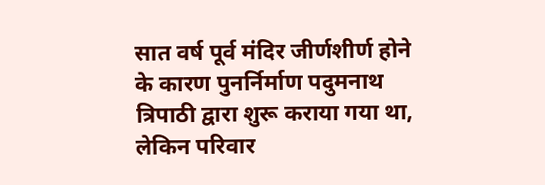सात वर्ष पूर्व मंदिर जीर्णशीर्ण होने के कारण पुनर्निर्माण पदुमनाथ त्रिपाठी द्वारा शुरू कराया गया था, लेकिन परिवार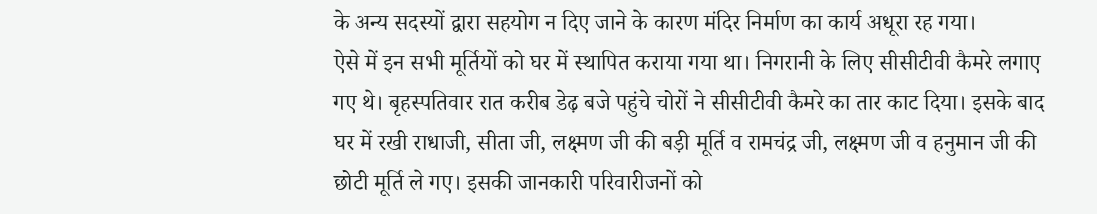के अन्य सदस्यों द्वारा सहयोग न दिए जाने के कारण मंदिर निर्माण का कार्य अधूरा रह गया।
ऐसे में इन सभी मूर्तियों को घर में स्थापित कराया गया था। निगरानी के लिए सीसीटीवी कैमरे लगाए गए थे। बृहस्पतिवार रात करीब डेढ़ बजे पहुंचे चोरों ने सीसीटीवी कैमरे का तार काट दिया। इसके बाद घर में रखी राधाजी, सीता जी, लक्ष्मण जी की बड़ी मूर्ति व रामचंद्र जी, लक्ष्मण जी व हनुमान जी की छोटी मूर्ति ले गए। इसकी जानकारी परिवारीजनों को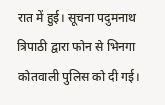रात में हुई। सूचना पदुमनाथ त्रिपाठी द्वारा फोन से भिनगा कोतवाली पुलिस को दी गई।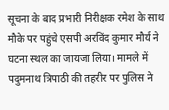सूचना के बाद प्रभारी निरीक्षक रमेश के साथ मौके पर पहुंचे एसपी अरविंद कुमार मौर्य ने घटना स्थल का जायजा लिया। मामले में पदुमनाथ त्रिपाठी की तहरीर पर पुलिस ने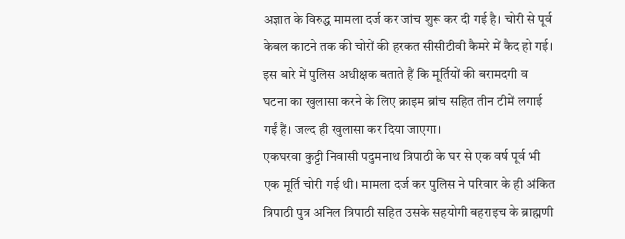अज्ञात के विरुद्ध मामला दर्ज कर जांच शुरू कर दी गई है। चोरी से पूर्व केबल काटने तक की चोरों की हरकत सीसीटीवी कैमरे में कैद हो गई। इस बारे में पुलिस अधीक्षक बताते हैं कि मूर्तियों की बरामदगी व घटना का खुलासा करने के लिए क्राइम ब्रांच सहित तीन टीमें लगाई गईं हैं। जल्द ही खुलासा कर दिया जाएगा।
एकघरवा कुट्टी निवासी पदुमनाथ त्रिपाठी के घर से एक वर्ष पूर्व भी एक मूर्ति चोरी गई थी। मामला दर्ज कर पुलिस ने परिवार के ही अंकित त्रिपाठी पुत्र अनिल त्रिपाठी सहित उसके सहयोगी बहराइच के ब्राह्मणी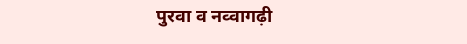पुरवा व नव्वागढ़ी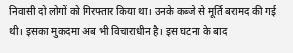निवासी दो लोगों को गिरफ्तार किया था। उनके कब्जे से मूर्ति बरामद की गई थी। इसका मुकदमा अब भी विचाराधीन है। इस घटना के बाद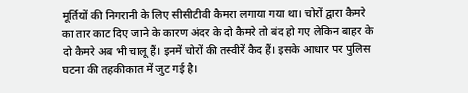मूर्तियों की निगरानी के लिए सीसीटीवी कैमरा लगाया गया था। चोरों द्वारा कैमरे का तार काट दिए जाने के कारण अंदर के दो कैमरे तो बंद हो गए लेकिन बाहर के दो कैमरे अब भी चालू हैं। इनमें चोरों की तस्वीरें कैद हैं। इसके आधार पर पुलिस घटना की तहकीकात में जुट गई है।